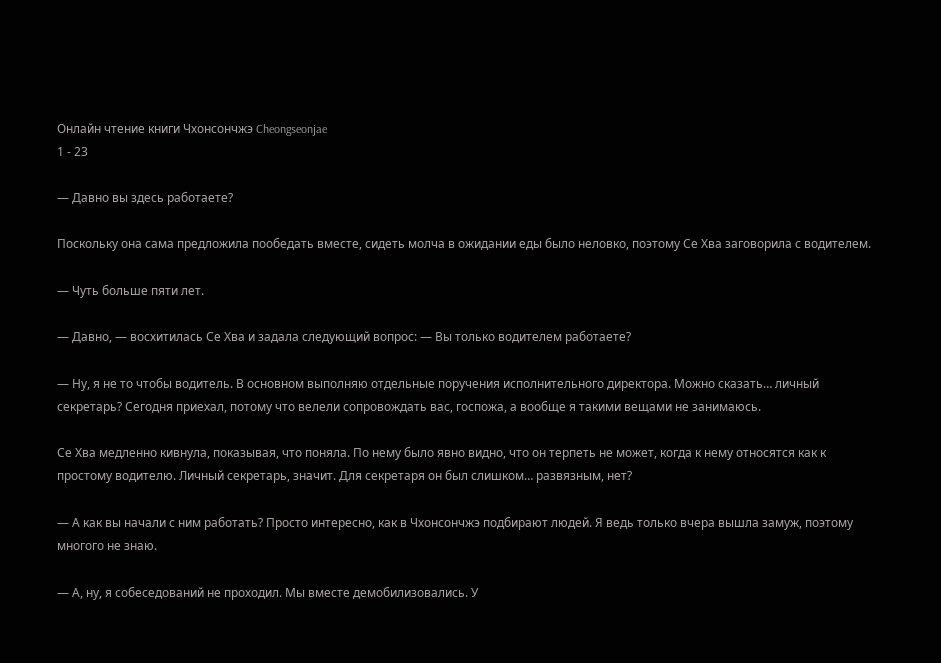Онлайн чтение книги Чхонсончжэ Cheongseonjae
1 - 23

— Давно вы здесь работаете?

Поскольку она сама предложила пообедать вместе, сидеть молча в ожидании еды было неловко, поэтому Се Хва заговорила с водителем.

— Чуть больше пяти лет.

— Давно, — восхитилась Се Хва и задала следующий вопрос: — Вы только водителем работаете?

— Ну, я не то чтобы водитель. В основном выполняю отдельные поручения исполнительного директора. Можно сказать… личный секретарь? Сегодня приехал, потому что велели сопровождать вас, госпожа, а вообще я такими вещами не занимаюсь.

Се Хва медленно кивнула, показывая, что поняла. По нему было явно видно, что он терпеть не может, когда к нему относятся как к простому водителю. Личный секретарь, значит. Для секретаря он был слишком… развязным, нет?

— А как вы начали с ним работать? Просто интересно, как в Чхонсончжэ подбирают людей. Я ведь только вчера вышла замуж, поэтому многого не знаю.

— А, ну, я собеседований не проходил. Мы вместе демобилизовались. У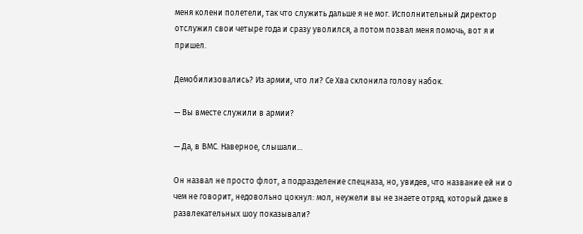меня колени полетели, так что служить дальше я не мог. Исполнительный директор отслужил свои четыре года и сразу уволился, а потом позвал меня помочь, вот я и пришел.

Демобилизовались? Из армии, что ли? Се Хва склонила голову набок.

— Вы вместе служили в армии?

— Да, в ВМС. Наверное, слышали…

Он назвал не просто флот, а подразделение спецназа, но, увидев, что название ей ни о чем не говорит, недовольно цокнул: мол, неужели вы не знаете отряд, который даже в развлекательных шоу показывали?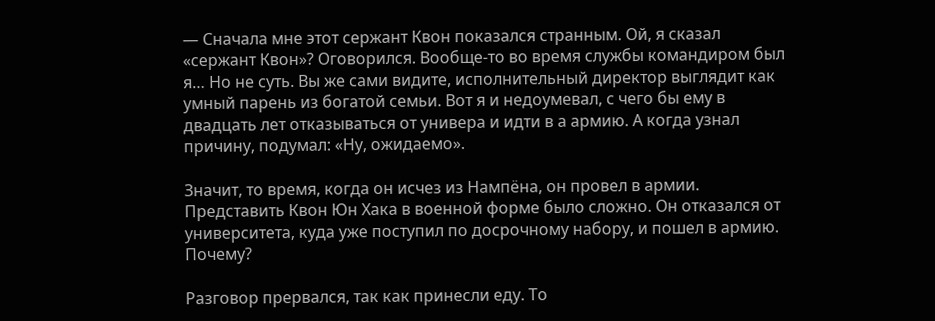— Сначала мне этот сержант Квон показался странным. Ой, я сказал «сержант Квон»? Оговорился. Вообще-то во время службы командиром был я… Но не суть. Вы же сами видите, исполнительный директор выглядит как умный парень из богатой семьи. Вот я и недоумевал, с чего бы ему в двадцать лет отказываться от универа и идти в а армию. А когда узнал причину, подумал: «Ну, ожидаемо».

Значит, то время, когда он исчез из Нампёна, он провел в армии. Представить Квон Юн Хака в военной форме было сложно. Он отказался от университета, куда уже поступил по досрочному набору, и пошел в армию. Почему?

Разговор прервался, так как принесли еду. То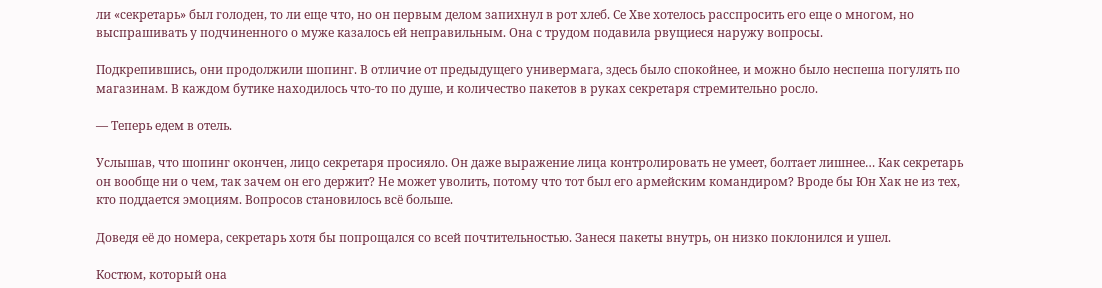ли «секретарь» был голоден, то ли еще что, но он первым делом запихнул в рот хлеб. Се Хве хотелось расспросить его еще о многом, но выспрашивать у подчиненного о муже казалось ей неправильным. Она с трудом подавила рвущиеся наружу вопросы.

Подкрепившись, они продолжили шопинг. В отличие от предыдущего универмага, здесь было спокойнее, и можно было неспеша погулять по магазинам. В каждом бутике находилось что-то по душе, и количество пакетов в руках секретаря стремительно росло.

— Теперь едем в отель.

Услышав, что шопинг окончен, лицо секретаря просияло. Он даже выражение лица контролировать не умеет, болтает лишнее… Как секретарь он вообще ни о чем, так зачем он его держит? Не может уволить, потому что тот был его армейским командиром? Вроде бы Юн Хак не из тех, кто поддается эмоциям. Вопросов становилось всё больше.

Доведя её до номера, секретарь хотя бы попрощался со всей почтительностью. Занеся пакеты внутрь, он низко поклонился и ушел.

Костюм, который она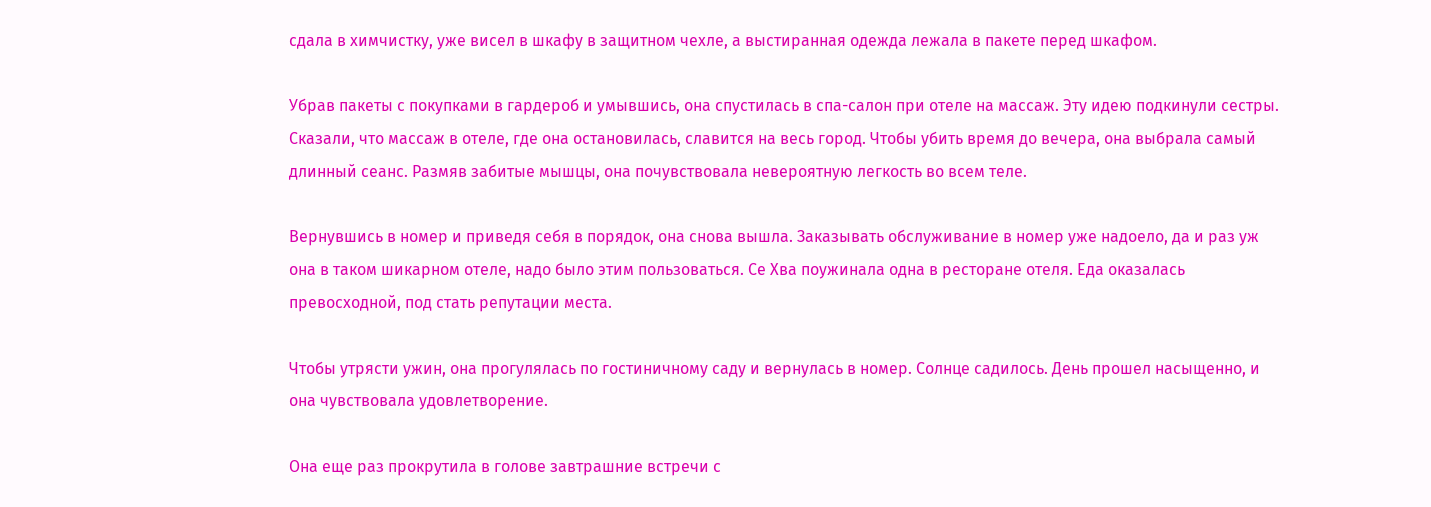сдала в химчистку, уже висел в шкафу в защитном чехле, а выстиранная одежда лежала в пакете перед шкафом.

Убрав пакеты с покупками в гардероб и умывшись, она спустилась в спа-салон при отеле на массаж. Эту идею подкинули сестры. Сказали, что массаж в отеле, где она остановилась, славится на весь город. Чтобы убить время до вечера, она выбрала самый длинный сеанс. Размяв забитые мышцы, она почувствовала невероятную легкость во всем теле.

Вернувшись в номер и приведя себя в порядок, она снова вышла. Заказывать обслуживание в номер уже надоело, да и раз уж она в таком шикарном отеле, надо было этим пользоваться. Се Хва поужинала одна в ресторане отеля. Еда оказалась превосходной, под стать репутации места.

Чтобы утрясти ужин, она прогулялась по гостиничному саду и вернулась в номер. Солнце садилось. День прошел насыщенно, и она чувствовала удовлетворение.

Она еще раз прокрутила в голове завтрашние встречи с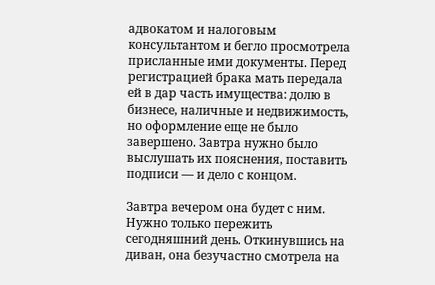адвокатом и налоговым консультантом и бегло просмотрела присланные ими документы. Перед регистрацией брака мать передала ей в дар часть имущества: долю в бизнесе, наличные и недвижимость, но оформление еще не было завершено. Завтра нужно было выслушать их пояснения, поставить подписи — и дело с концом.

Завтра вечером она будет с ним. Нужно только пережить сегодняшний день. Откинувшись на диван, она безучастно смотрела на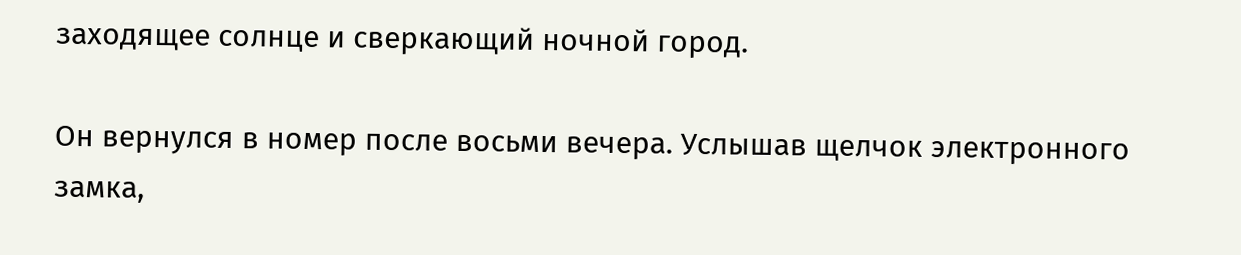заходящее солнце и сверкающий ночной город.

Он вернулся в номер после восьми вечера. Услышав щелчок электронного замка,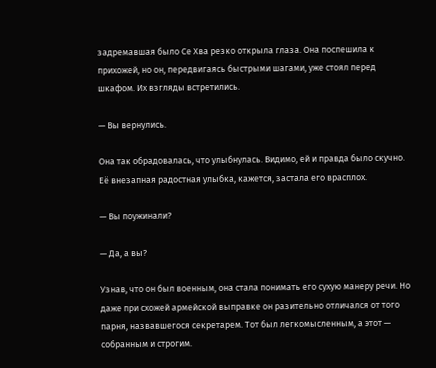задремавшая было Се Хва резко открыла глаза. Она поспешила к прихожей, но он, передвигаясь быстрыми шагами, уже стоял перед шкафом. Их взгляды встретились.

— Вы вернулись.

Она так обрадовалась, что улыбнулась. Видимо, ей и правда было скучно. Её внезапная радостная улыбка, кажется, застала его врасплох.

— Вы поужинали?

— Да, а вы?

Узнав, что он был военным, она стала понимать его сухую манеру речи. Но даже при схожей армейской выправке он разительно отличался от того парня, назвавшегося секретарем. Тот был легкомысленным, а этот — собранным и строгим.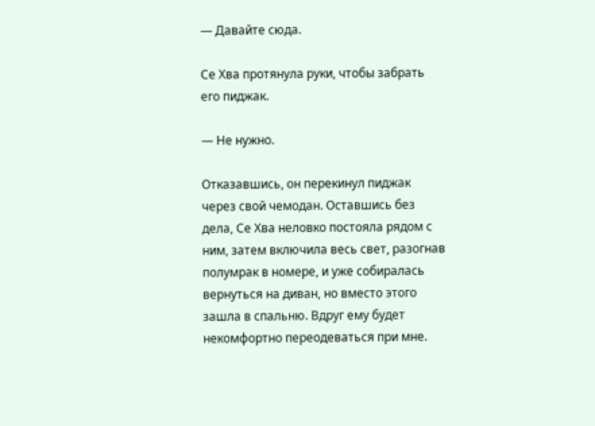— Давайте сюда.

Се Хва протянула руки, чтобы забрать его пиджак.

— Не нужно.

Отказавшись, он перекинул пиджак через свой чемодан. Оставшись без дела, Се Хва неловко постояла рядом с ним, затем включила весь свет, разогнав полумрак в номере, и уже собиралась вернуться на диван, но вместо этого зашла в спальню. Вдруг ему будет некомфортно переодеваться при мне.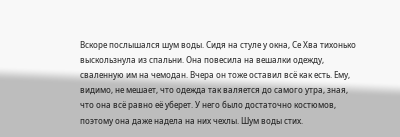Вскоре послышался шум воды. Сидя на стуле у окна, Се Хва тихонько выскользнула из спальни. Она повесила на вешалки одежду, сваленную им на чемодан. Вчера он тоже оставил всё как есть. Ему, видимо, не мешает, что одежда так валяется до самого утра, зная, что она всё равно её уберет. У него было достаточно костюмов, поэтому она даже надела на них чехлы. Шум воды стих.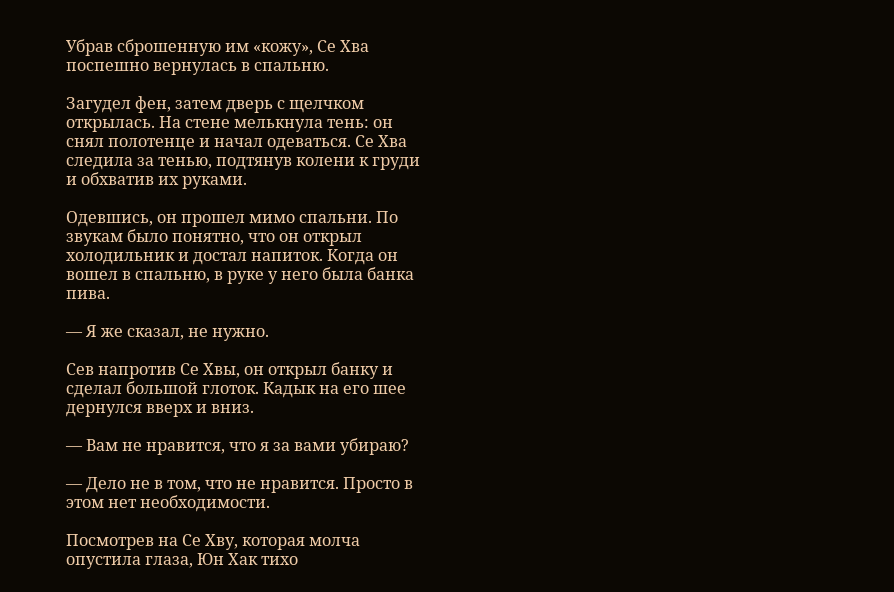Убрав сброшенную им «кожу», Се Хва поспешно вернулась в спальню.

Загудел фен, затем дверь с щелчком открылась. На стене мелькнула тень: он снял полотенце и начал одеваться. Се Хва следила за тенью, подтянув колени к груди и обхватив их руками.

Одевшись, он прошел мимо спальни. По звукам было понятно, что он открыл холодильник и достал напиток. Когда он вошел в спальню, в руке у него была банка пива.

— Я же сказал, не нужно.

Сев напротив Се Хвы, он открыл банку и сделал большой глоток. Кадык на его шее дернулся вверх и вниз.

— Вам не нравится, что я за вами убираю?

— Дело не в том, что не нравится. Просто в этом нет необходимости.

Посмотрев на Се Хву, которая молча опустила глаза, Юн Хак тихо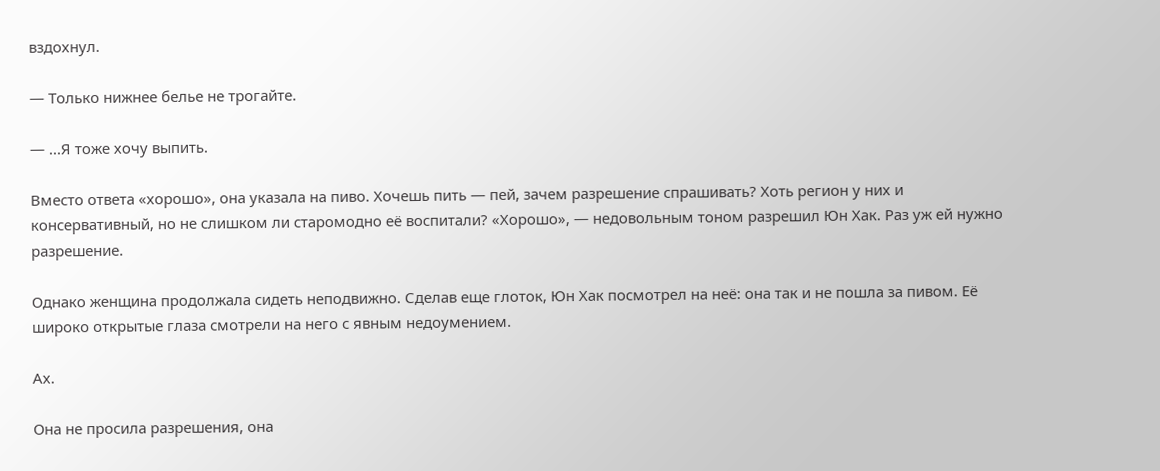вздохнул.

— Только нижнее белье не трогайте.

— ...Я тоже хочу выпить.

Вместо ответа «хорошо», она указала на пиво. Хочешь пить — пей, зачем разрешение спрашивать? Хоть регион у них и консервативный, но не слишком ли старомодно её воспитали? «Хорошо», — недовольным тоном разрешил Юн Хак. Раз уж ей нужно разрешение.

Однако женщина продолжала сидеть неподвижно. Сделав еще глоток, Юн Хак посмотрел на неё: она так и не пошла за пивом. Её широко открытые глаза смотрели на него с явным недоумением.

Ах.

Она не просила разрешения, она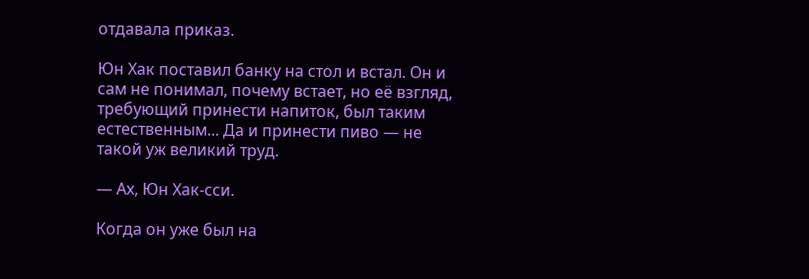отдавала приказ.

Юн Хак поставил банку на стол и встал. Он и сам не понимал, почему встает, но её взгляд, требующий принести напиток, был таким естественным... Да и принести пиво — не такой уж великий труд.

— Ах, Юн Хак-сси.

Когда он уже был на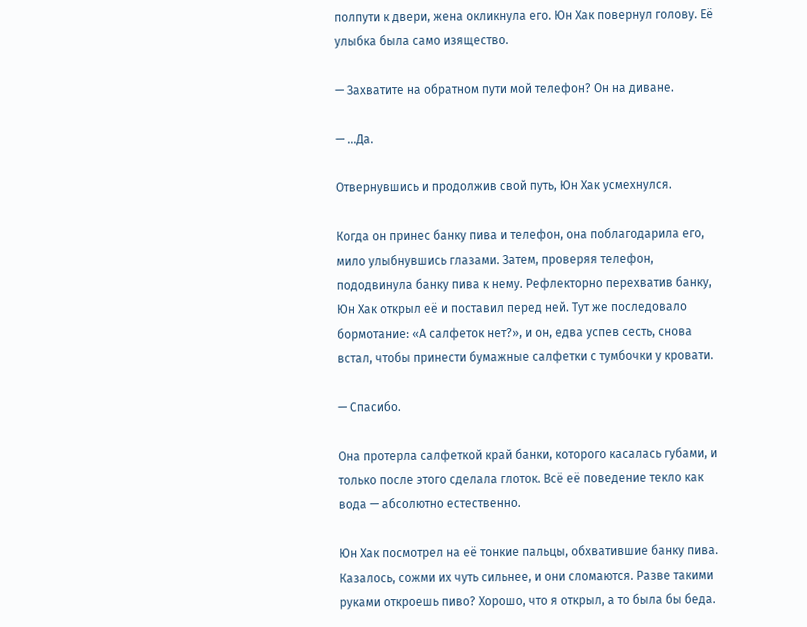полпути к двери, жена окликнула его. Юн Хак повернул голову. Её улыбка была само изящество.

— Захватите на обратном пути мой телефон? Он на диване.

— ...Да.

Отвернувшись и продолжив свой путь, Юн Хак усмехнулся.

Когда он принес банку пива и телефон, она поблагодарила его, мило улыбнувшись глазами. Затем, проверяя телефон, пододвинула банку пива к нему. Рефлекторно перехватив банку, Юн Хак открыл её и поставил перед ней. Тут же последовало бормотание: «А салфеток нет?», и он, едва успев сесть, снова встал, чтобы принести бумажные салфетки с тумбочки у кровати.

— Спасибо.

Она протерла салфеткой край банки, которого касалась губами, и только после этого сделала глоток. Всё её поведение текло как вода — абсолютно естественно.

Юн Хак посмотрел на её тонкие пальцы, обхватившие банку пива. Казалось, сожми их чуть сильнее, и они сломаются. Разве такими руками откроешь пиво? Хорошо, что я открыл, а то была бы беда.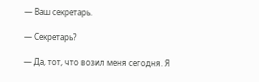— Ваш секретарь.

— Секретарь?

— Да, тот, что возил меня сегодня. Я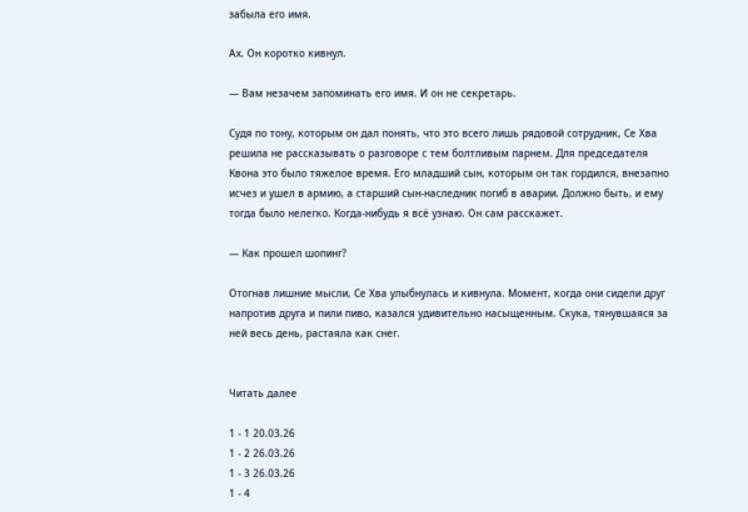забыла его имя.

Ах. Он коротко кивнул.

— Вам незачем запоминать его имя. И он не секретарь.

Судя по тону, которым он дал понять, что это всего лишь рядовой сотрудник, Се Хва решила не рассказывать о разговоре с тем болтливым парнем. Для председателя Квона это было тяжелое время. Его младший сын, которым он так гордился, внезапно исчез и ушел в армию, а старший сын-наследник погиб в аварии. Должно быть, и ему тогда было нелегко. Когда-нибудь я всё узнаю. Он сам расскажет.

— Как прошел шопинг?

Отогнав лишние мысли, Се Хва улыбнулась и кивнула. Момент, когда они сидели друг напротив друга и пили пиво, казался удивительно насыщенным. Скука, тянувшаяся за ней весь день, растаяла как снег.


Читать далее

1 - 1 20.03.26
1 - 2 26.03.26
1 - 3 26.03.26
1 - 4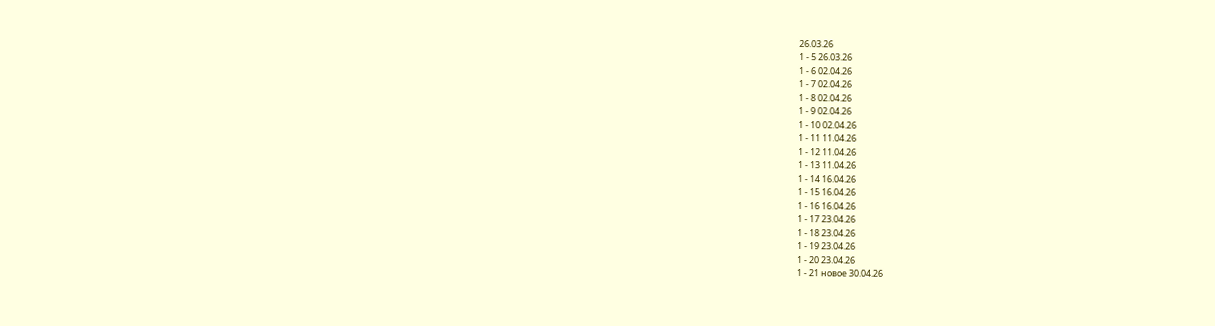26.03.26
1 - 5 26.03.26
1 - 6 02.04.26
1 - 7 02.04.26
1 - 8 02.04.26
1 - 9 02.04.26
1 - 10 02.04.26
1 - 11 11.04.26
1 - 12 11.04.26
1 - 13 11.04.26
1 - 14 16.04.26
1 - 15 16.04.26
1 - 16 16.04.26
1 - 17 23.04.26
1 - 18 23.04.26
1 - 19 23.04.26
1 - 20 23.04.26
1 - 21 новое 30.04.26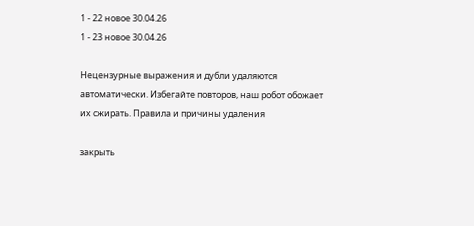1 - 22 новое 30.04.26
1 - 23 новое 30.04.26

Нецензурные выражения и дубли удаляются автоматически. Избегайте повторов, наш робот обожает их сжирать. Правила и причины удаления

закрыть